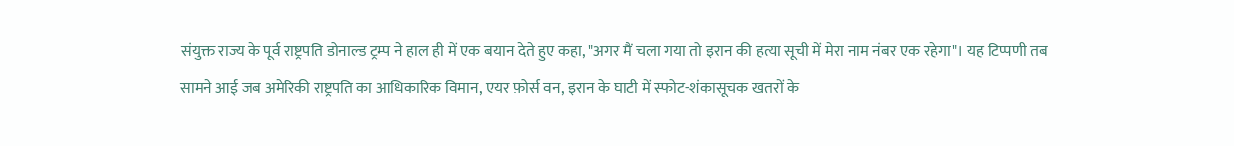संयुक्त राज्य के पूर्व राष्ट्रपति डोनाल्ड ट्रम्प ने हाल ही में एक बयान देते हुए कहा, "अगर मैं चला गया तो इरान की हत्या सूची में मेरा नाम नंबर एक रहेगा"। यह टिप्पणी तब सामने आई जब अमेरिकी राष्ट्रपति का आधिकारिक विमान, एयर फ़ोर्स वन, इरान के घाटी में स्फोट-शंकासूचक खतरों के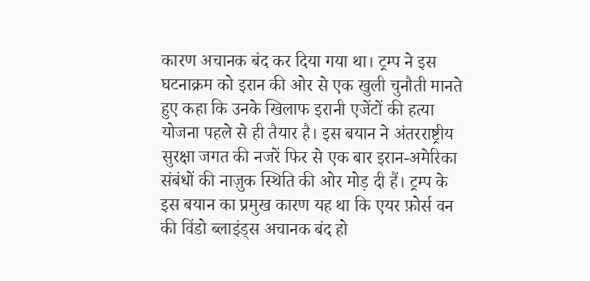कारण अचानक बंद कर दिया गया था। ट्रम्प ने इस घटनाक्रम को इरान की ओर से एक खुली चुनौती मानते हुए कहा कि उनके खिलाफ इरानी एजेंटों की हत्या योजना पहले से ही तैयार है। इस बयान ने अंतरराष्ट्रीय सुरक्षा जगत की नजरें फिर से एक बार इरान-अमेरिका संबंधों की नाज़ुक स्थिति की ओर मोड़ दी हैं। ट्रम्प के इस बयान का प्रमुख कारण यह था कि एयर फ़ोर्स वन की विंडो ब्लाइंड्स अचानक बंद हो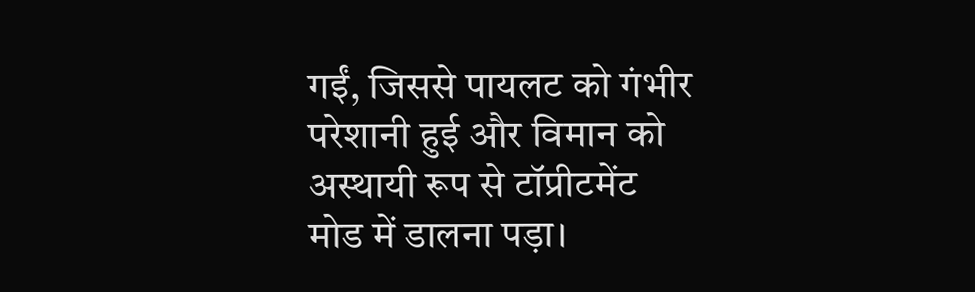गईं, जिससे पायलट को गंभीर परेशानी हुई और विमान को अस्थायी रूप से टॉप्रीटमेंट मोड में डालना पड़ा।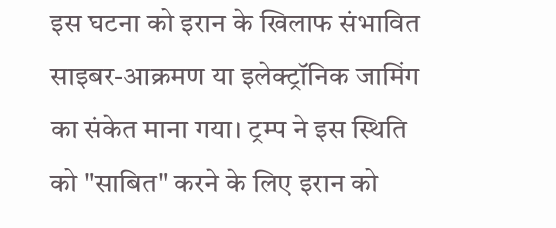इस घटना को इरान के खिलाफ संभावित साइबर-आक्रमण या इलेक्ट्रॉनिक जामिंग का संकेत माना गया। ट्रम्प ने इस स्थिति को "साबित" करने के लिए इरान को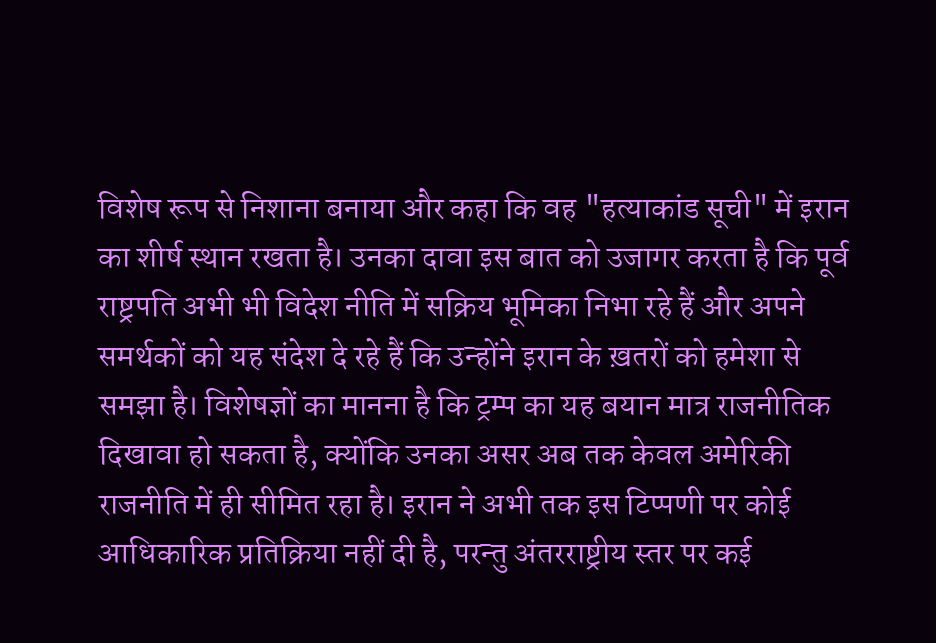विशेष रूप से निशाना बनाया और कहा कि वह "हत्याकांड सूची" में इरान का शीर्ष स्थान रखता है। उनका दावा इस बात को उजागर करता है कि पूर्व राष्ट्रपति अभी भी विदेश नीति में सक्रिय भूमिका निभा रहे हैं और अपने समर्थकों को यह संदेश दे रहे हैं कि उन्होंने इरान के ख़तरों को हमेशा से समझा है। विशेषज्ञों का मानना है कि ट्रम्प का यह बयान मात्र राजनीतिक दिखावा हो सकता है, क्योंकि उनका असर अब तक केवल अमेरिकी राजनीति में ही सीमित रहा है। इरान ने अभी तक इस टिप्पणी पर कोई आधिकारिक प्रतिक्रिया नहीं दी है, परन्तु अंतरराष्ट्रीय स्तर पर कई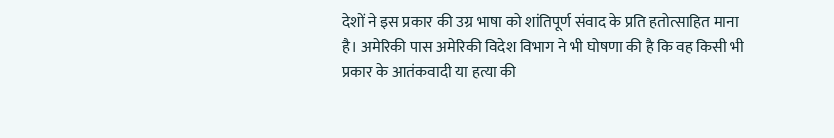देशों ने इस प्रकार की उग्र भाषा को शांतिपूर्ण संवाद के प्रति हतोत्साहित माना है। अमेरिकी पास अमेरिकी विदेश विभाग ने भी घोषणा की है कि वह किसी भी प्रकार के आतंकवादी या हत्या की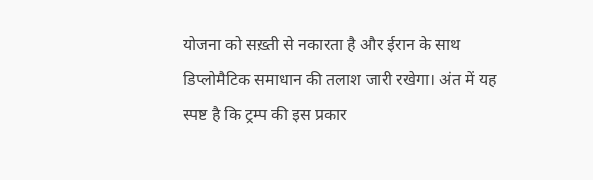योजना को सख़्ती से नकारता है और ईरान के साथ डिप्लोमैटिक समाधान की तलाश जारी रखेगा। अंत में यह स्पष्ट है कि ट्रम्प की इस प्रकार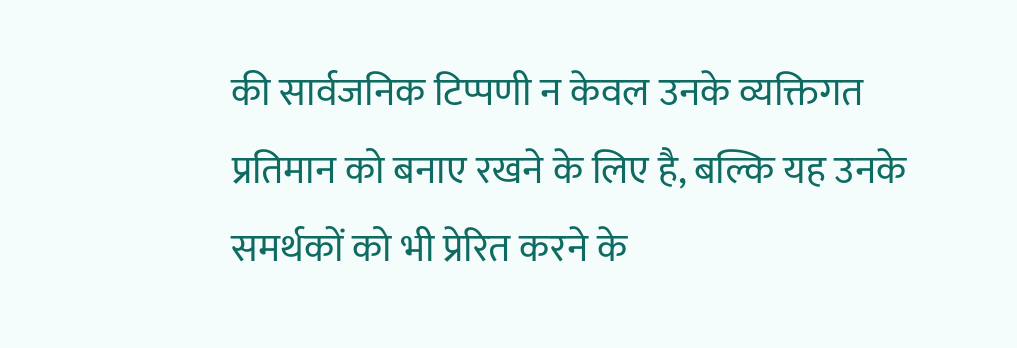की सार्वजनिक टिप्पणी न केवल उनके व्यक्तिगत प्रतिमान को बनाए रखने के लिए है, बल्कि यह उनके समर्थकों को भी प्रेरित करने के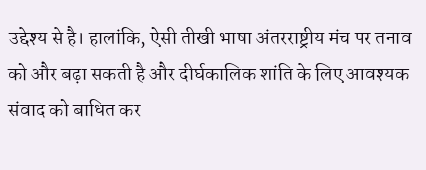उद्देश्य से है। हालांकि, ऐसी तीखी भाषा अंतरराष्ट्रीय मंच पर तनाव को और बढ़ा सकती है और दीर्घकालिक शांति के लिए आवश्यक संवाद को बाधित कर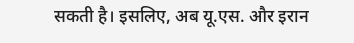सकती है। इसलिए, अब यू.एस. और इरान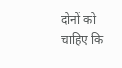दोनों को चाहिए कि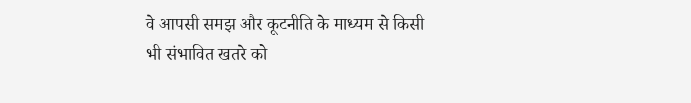वे आपसी समझ और कूटनीति के माध्यम से किसी भी संभावित खतरे को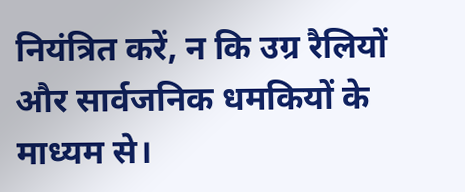नियंत्रित करें, न कि उग्र रैलियों और सार्वजनिक धमकियों के माध्यम से।